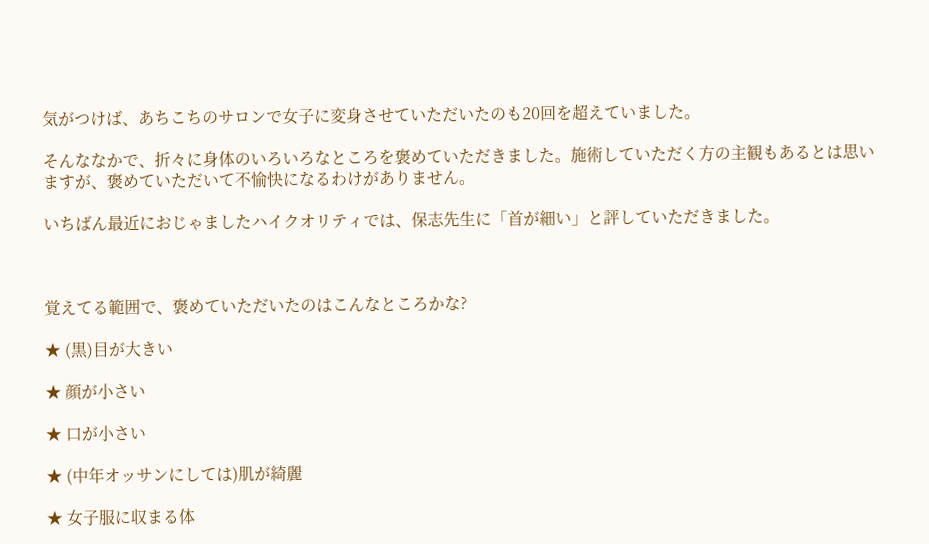気がつけば、あちこちのサロンで女子に変身させていただいたのも20回を超えていました。

そんななかで、折々に身体のいろいろなところを褒めていただきました。施術していただく方の主観もあるとは思いますが、褒めていただいて不愉快になるわけがありません。

いちばん最近におじゃましたハイクオリティでは、保志先生に「首が細い」と評していただきました。



覚えてる範囲で、褒めていただいたのはこんなところかな?

★ (黒)目が大きい

★ 顔が小さい

★ 口が小さい

★ (中年オッサンにしては)肌が綺麗

★ 女子服に収まる体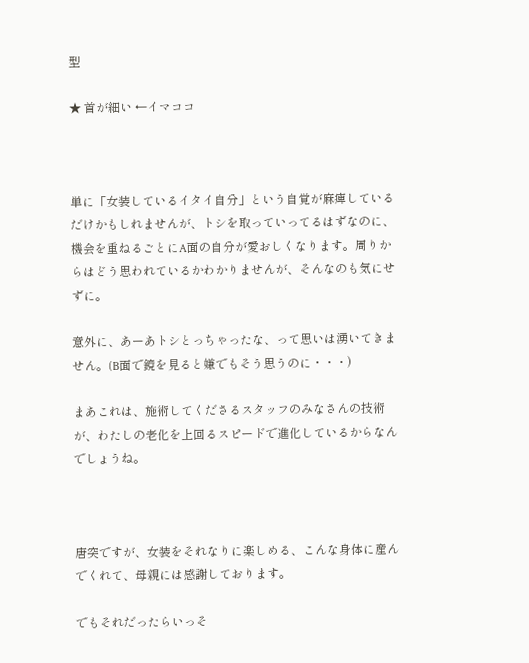型

★ 首が細い ←イマココ



単に「女装しているイタイ自分」という自覚が麻痺しているだけかもしれませんが、トシを取っていってるはずなのに、機会を重ねるごとにA面の自分が愛おしくなります。周りからはどう思われているかわかりませんが、そんなのも気にせずに。

意外に、あーあトシとっちゃったな、って思いは湧いてきません。(B面で鏡を見ると嫌でもそう思うのに・・・)

まあこれは、施術してくださるスタッフのみなさんの技術が、わたしの老化を上回るスピードで進化しているからなんでしょうね。



唐突ですが、女装をそれなりに楽しめる、こんな身体に産んでくれて、母親には感謝しております。

でもそれだったらいっそ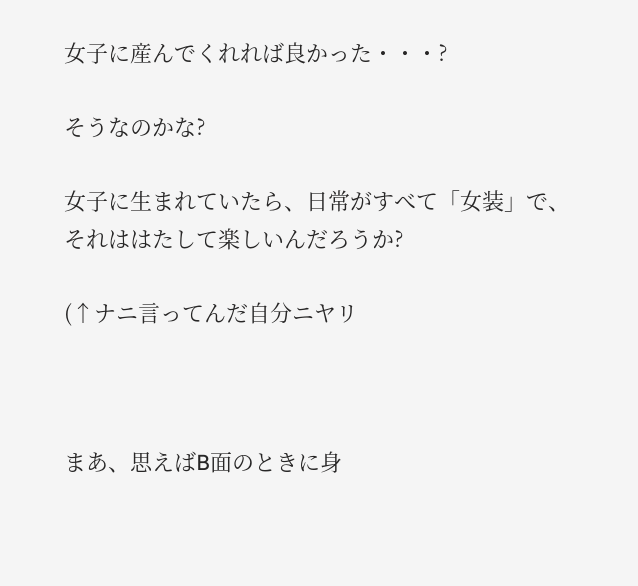女子に産んでくれれば良かった・・・?

そうなのかな?

女子に生まれていたら、日常がすべて「女装」で、それははたして楽しいんだろうか?

(↑ナニ言ってんだ自分ニヤリ



まあ、思えばB面のときに身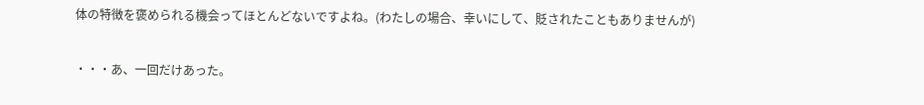体の特徴を褒められる機会ってほとんどないですよね。(わたしの場合、幸いにして、貶されたこともありませんが)

・・・あ、一回だけあった。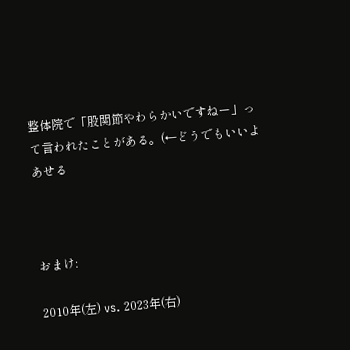整体院で「股関節やわらかいですねー」って言われたことがある。(←どうでもいいよあせる



おまけ:

2010年(左) vs. 2023年(右)